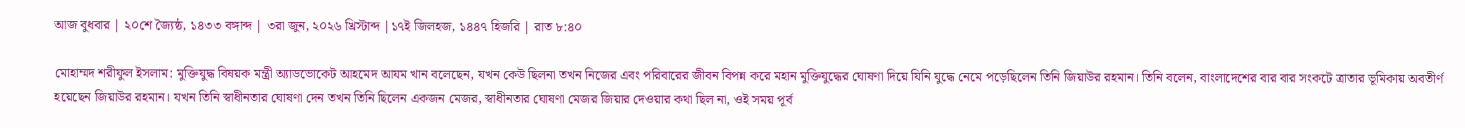আজ বুধবার | ২০শে জ্যৈষ্ঠ, ১৪৩৩ বঙ্গাব্দ | ৩রা জুন, ২০২৬ খ্রিস্টাব্দ |১৭ই জিলহজ, ১৪৪৭ হিজরি | রাত ৮:৪০

মোহাম্মদ শরীফুল ইসলাম: মুক্তিযুদ্ধ বিষয়ক মন্ত্রী অ্যাডভোকেট আহমেদ আযম খান বলেছেন, যখন কেউ ছিলনা তখন নিজের এবং পরিবারের জীবন বিপন্ন করে মহান মুক্তিযুদ্ধের ঘোষণা দিয়ে যিনি যুদ্ধে নেমে পড়েছিলেন তিনি জিয়াউর রহমান। তিনি বলেন, বাংলাদেশের বার বার সংকটে ত্রাতার ভূমিকায় অবতীর্ণ হয়েছেন জিয়াউর রহমান। যখন তিনি স্বাধীনতার ঘোষণা দেন তখন তিনি ছিলেন একজন মেজর, স্বাধীনতার ঘোষণা মেজর জিয়ার দেওয়ার কথা ছিল না, ওই সময় পূর্ব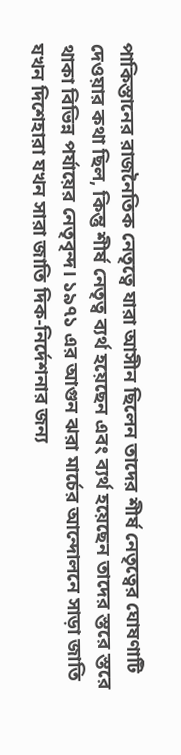পাকিস্তানের রাজনৈতিক নেতৃত্বে যারা আসীন ছিলেন তাদের শীর্ষ নেতৃত্বের ঘোষণাটি দেওয়ার কথা ছিল, কিন্তু শীর্ষ নেতৃত্ব ব্যর্থ হয়েছেন এবং ব্যর্থ হয়েছেন তাদের স্তরে স্তরে থাকা বিভিন্ন পর্যায়ের নেতৃবৃন্দ। ১৯৭১ এর আগুন ঝরা মার্চের আন্দোলনে সাড়া জাতি যখন দিশেহারা যখন সারা জাতি দিক-নির্দেশনার জন্য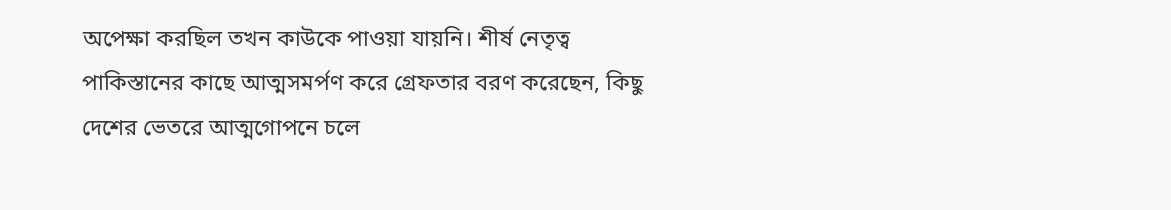অপেক্ষা করছিল তখন কাউকে পাওয়া যায়নি। শীর্ষ নেতৃত্ব পাকিস্তানের কাছে আত্মসমর্পণ করে গ্রেফতার বরণ করেছেন, কিছু দেশের ভেতরে আত্মগোপনে চলে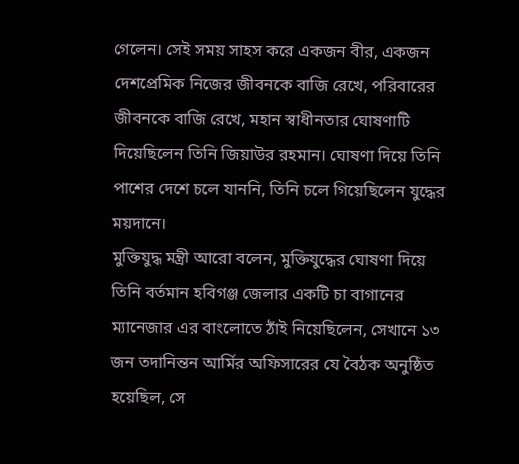গেলেন। সেই সময় সাহস করে একজন বীর, একজন দেশপ্রেমিক নিজের জীবনকে বাজি রেখে, পরিবারের জীবনকে বাজি রেখে, মহান স্বাধীনতার ঘোষণাটি দিয়েছিলেন তিনি জিয়াউর রহমান। ঘোষণা দিয়ে তিনি পাশের দেশে চলে যাননি, তিনি চলে গিয়েছিলেন যুদ্ধের ময়দানে।
মুক্তিযুদ্ধ মন্ত্রী আরো বলেন, মুক্তিযুদ্ধের ঘোষণা দিয়ে তিনি বর্তমান হবিগঞ্জ জেলার একটি চা বাগানের ম্যানেজার এর বাংলোতে ঠাঁই নিয়েছিলেন, সেখানে ১৩ জন তদানিন্তন আর্মির অফিসারের যে বৈঠক অনুষ্ঠিত হয়েছিল, সে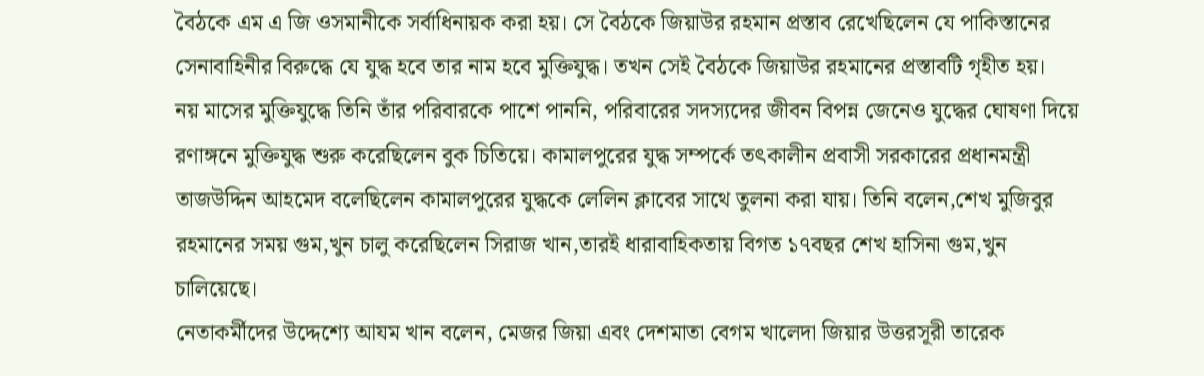বৈঠকে এম এ জি ওসমানীকে সর্বাধিনায়ক করা হয়। সে বৈঠকে জিয়াউর রহমান প্রস্তাব রেখেছিলেন যে পাকিস্তানের সেনাবাহিনীর বিরুদ্ধে যে যুদ্ধ হবে তার নাম হবে মুক্তিযুদ্ধ। তখন সেই বৈঠকে জিয়াউর রহমানের প্রস্তাবটি গৃহীত হয়।
নয় মাসের মুক্তিযুদ্ধে তিনি তাঁর পরিবারকে পাশে পাননি, পরিবারের সদস্যদের জীবন বিপন্ন জেনেও যুদ্ধের ঘোষণা দিয়ে রণাঙ্গনে মুক্তিযুদ্ধ শুরু করেছিলেন বুক চিতিয়ে। কামালপুরের যুদ্ধ সম্পর্কে তৎকালীন প্রবাসী সরকারের প্রধানমন্ত্রী তাজউদ্দিন আহমেদ বলেছিলেন কামালপুরের যুদ্ধকে লেলিন ক্লাবের সাথে তুলনা করা যায়। তিনি বলেন,শেখ মুজিবুর রহমানের সময় গুম,খুন চালু করেছিলেন সিরাজ খান,তারই ধারাবাহিকতায় বিগত ১৭বছর শেখ হাসিনা গুম,খুন চালিয়েছে।
নেতাকর্মীদের উদ্দেশ্যে আযম খান বলেন, মেজর জিয়া এবং দেশমাতা বেগম খালেদা জিয়ার উত্তরসূরী তারেক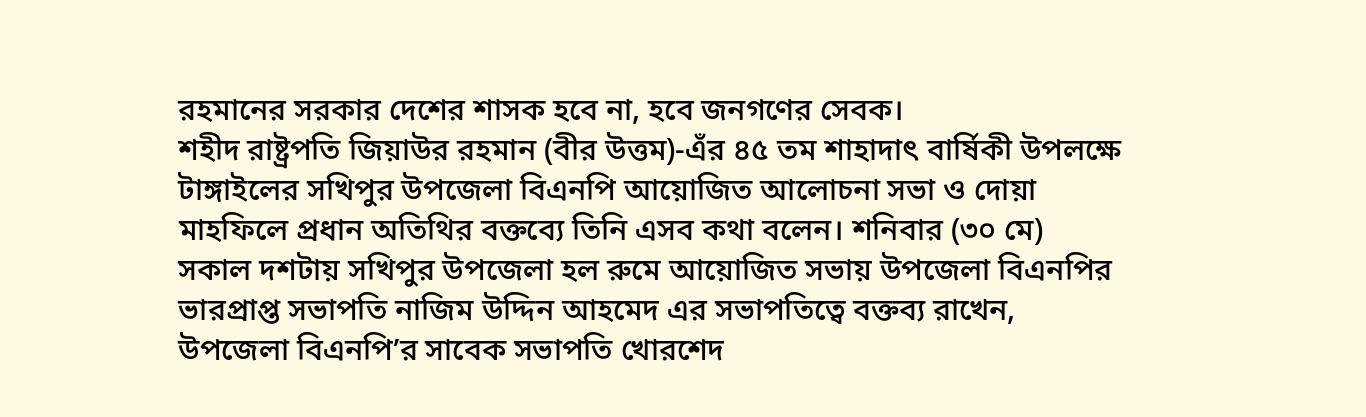রহমানের সরকার দেশের শাসক হবে না, হবে জনগণের সেবক।
শহীদ রাষ্ট্রপতি জিয়াউর রহমান (বীর উত্তম)-এঁর ৪৫ তম শাহাদাৎ বার্ষিকী উপলক্ষে টাঙ্গাইলের সখিপুর উপজেলা বিএনপি আয়োজিত আলোচনা সভা ও দোয়া মাহফিলে প্রধান অতিথির বক্তব্যে তিনি এসব কথা বলেন। শনিবার (৩০ মে) সকাল দশটায় সখিপুর উপজেলা হল রুমে আয়োজিত সভায় উপজেলা বিএনপির ভারপ্রাপ্ত সভাপতি নাজিম উদ্দিন আহমেদ এর সভাপতিত্বে বক্তব্য রাখেন, উপজেলা বিএনপি’র সাবেক সভাপতি খোরশেদ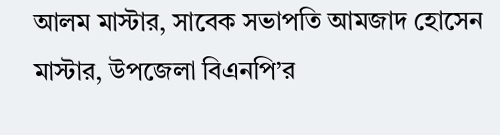আলম মাস্টার, সাবেক সভাপতি আমজাদ হোসেন মাস্টার, উপজেলা বিএনপি’র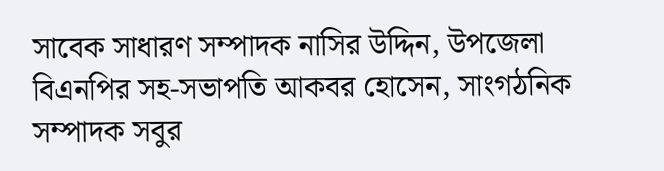সাবেক সাধারণ সম্পাদক নাসির উদ্দিন, উপজেলা বিএনপির সহ-সভাপতি আকবর হোসেন, সাংগঠনিক সম্পাদক সবুর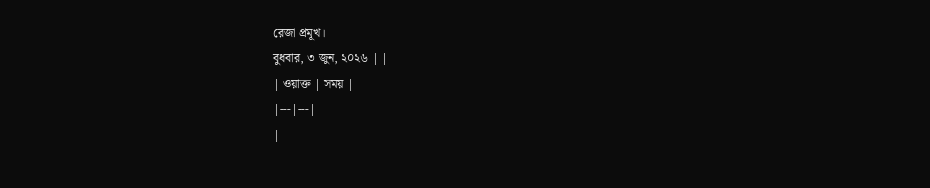রেজা প্রমূখ।
বুধবার, ৩ জুন, ২০২৬ | |
| ওয়াক্ত | সময় |
|---|---|
|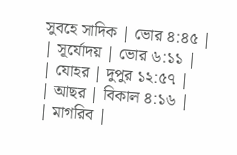সুবহে সাদিক | ভোর ৪:৪৫ |
| সূর্যোদয় | ভোর ৬:১১ |
| যোহর | দুপুর ১২:৫৭ |
| আছর | বিকাল ৪:১৬ |
| মাগরিব |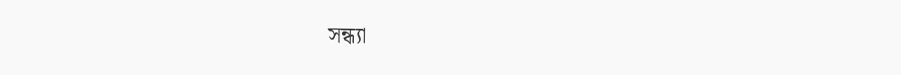সন্ধ্যা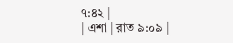৭:৪২ |
| এশা | রাত ৯:০৯ |